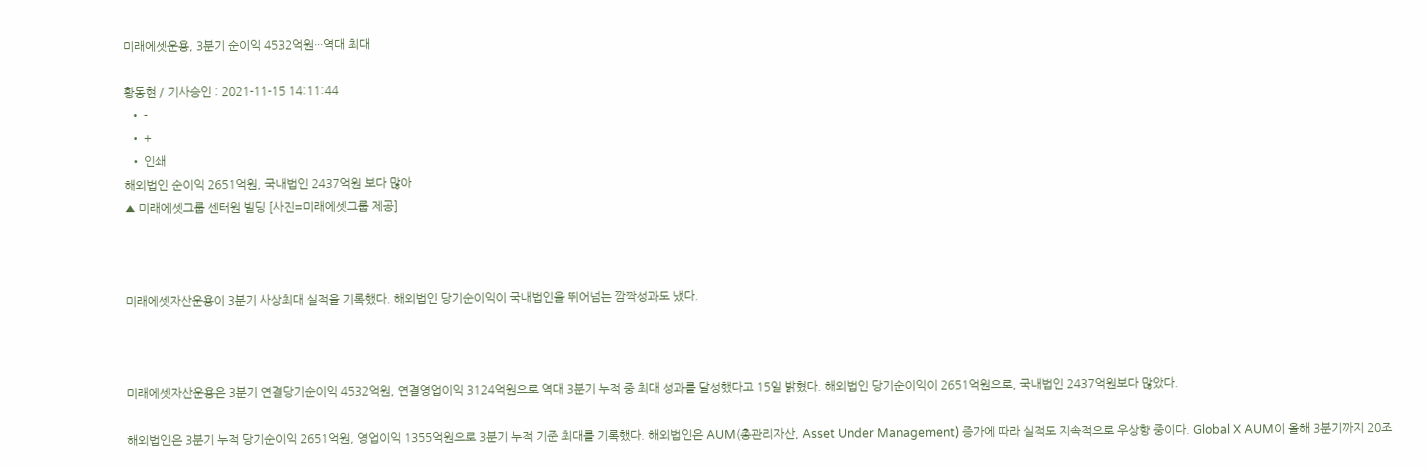미래에셋운용, 3분기 순이익 4532억원···역대 최대

황동현 / 기사승인 : 2021-11-15 14:11:44
  • -
  • +
  • 인쇄
해외법인 순이익 2651억원, 국내법인 2437억원 보다 많아
▲ 미래에셋그룹 센터원 빌딩 [사진=미래에셋그룹 제공]



미래에셋자산운용이 3분기 사상최대 실적을 기록했다. 해외법인 당기순이익이 국내법인을 뛰어넘는 깜짝성과도 냈다.



미래에셋자산운용은 3분기 연결당기순이익 4532억원, 연결영업이익 3124억원으로 역대 3분기 누적 중 최대 성과를 달성했다고 15일 밝혔다. 해외법인 당기순이익이 2651억원으로, 국내법인 2437억원보다 많았다.

해외법인은 3분기 누적 당기순이익 2651억원, 영업이익 1355억원으로 3분기 누적 기준 최대를 기록했다. 해외법인은 AUM(총관리자산, Asset Under Management) 증가에 따라 실적도 지속적으로 우상향 중이다. Global X AUM이 올해 3분기까지 20조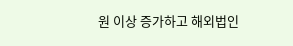원 이상 증가하고 해외법인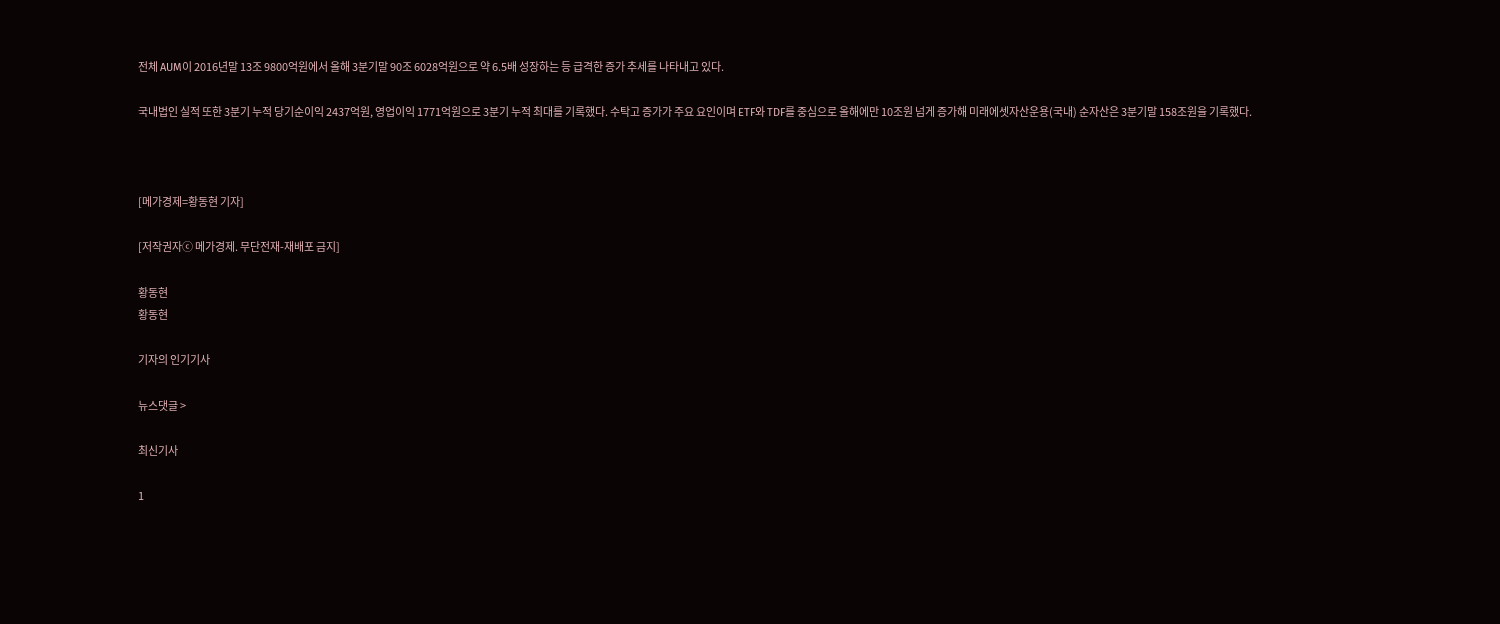전체 AUM이 2016년말 13조 9800억원에서 올해 3분기말 90조 6028억원으로 약 6.5배 성장하는 등 급격한 증가 추세를 나타내고 있다.

국내법인 실적 또한 3분기 누적 당기순이익 2437억원, 영업이익 1771억원으로 3분기 누적 최대를 기록했다. 수탁고 증가가 주요 요인이며 ETF와 TDF를 중심으로 올해에만 10조원 넘게 증가해 미래에셋자산운용(국내) 순자산은 3분기말 158조원을 기록했다.



[메가경제=황동현 기자]

[저작권자ⓒ 메가경제. 무단전재-재배포 금지]

황동현
황동현

기자의 인기기사

뉴스댓글 >

최신기사

1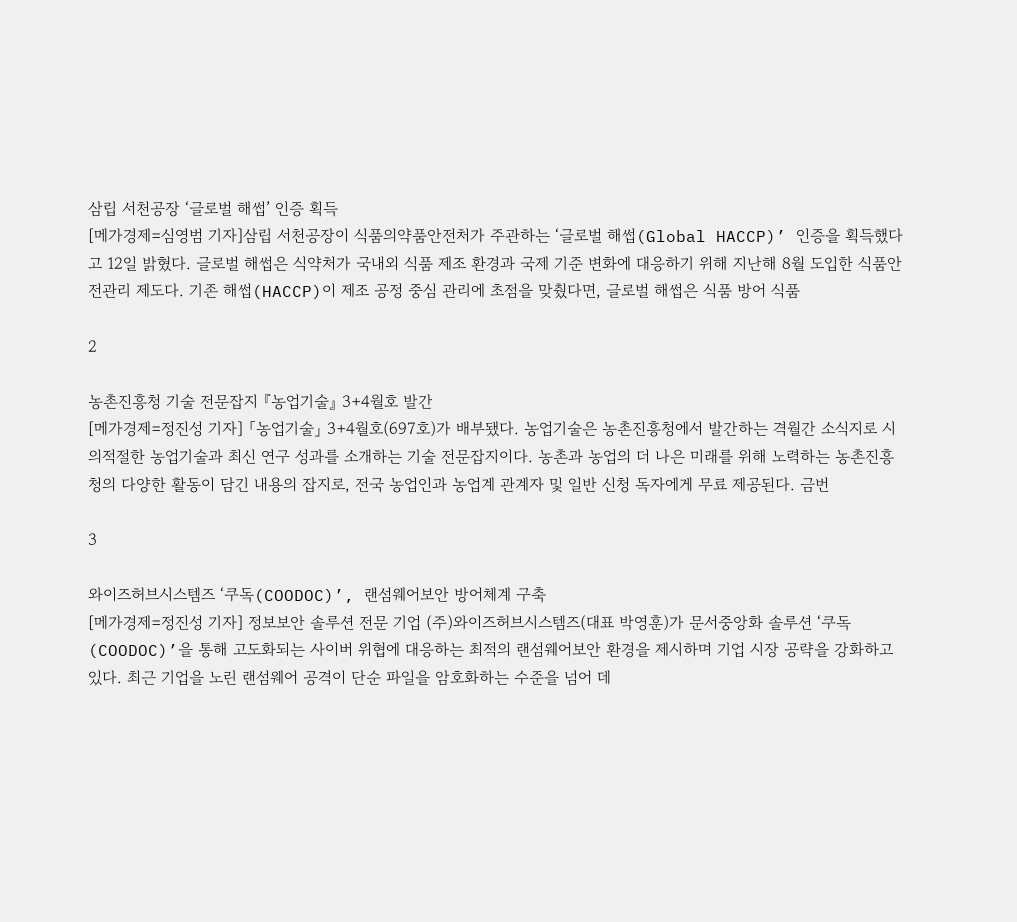삼립 서천공장 ‘글로벌 해썹’ 인증 획득
[메가경제=심영범 기자]삼립 서천공장이 식품의약품안전처가 주관하는 ‘글로벌 해썹(Global HACCP)’ 인증을 획득했다고 12일 밝혔다. 글로벌 해썹은 식약처가 국내외 식품 제조 환경과 국제 기준 변화에 대응하기 위해 지난해 8월 도입한 식품안전관리 제도다. 기존 해썹(HACCP)이 제조 공정 중심 관리에 초점을 맞췄다면, 글로벌 해썹은 식품 방어 식품

2

농촌진흥청 기술 전문잡지 『농업기술』 3+4월호 발간
[메가경제=정진성 기자] 「농업기술」 3+4월호(697호)가 배부됐다. 농업기술은 농촌진흥청에서 발간하는 격월간 소식지로 시의적절한 농업기술과 최신 연구 성과를 소개하는 기술 전문잡지이다. 농촌과 농업의 더 나은 미래를 위해 노력하는 농촌진흥청의 다양한 활동이 담긴 내용의 잡지로, 전국 농업인과 농업계 관계자 및 일반 신청 독자에게 무료 제공된다. 금번

3

와이즈허브시스템즈 ‘쿠독(COODOC)’, 랜섬웨어보안 방어체계 구축
[메가경제=정진성 기자] 정보보안 솔루션 전문 기업 (주)와이즈허브시스템즈(대표 박영훈)가 문서중앙화 솔루션 ‘쿠독(COODOC)’을 통해 고도화되는 사이버 위협에 대응하는 최적의 랜섬웨어보안 환경을 제시하며 기업 시장 공략을 강화하고 있다. 최근 기업을 노린 랜섬웨어 공격이 단순 파일을 암호화하는 수준을 넘어 데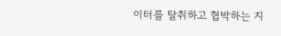이터를 탈취하고 협박하는 지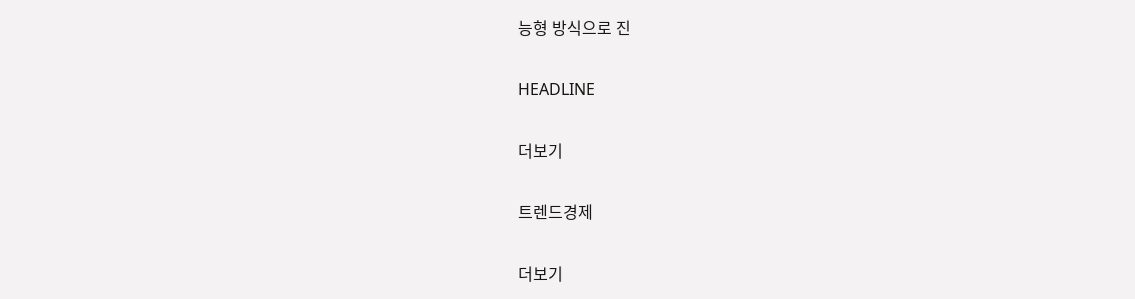능형 방식으로 진

HEADLINE

더보기

트렌드경제

더보기